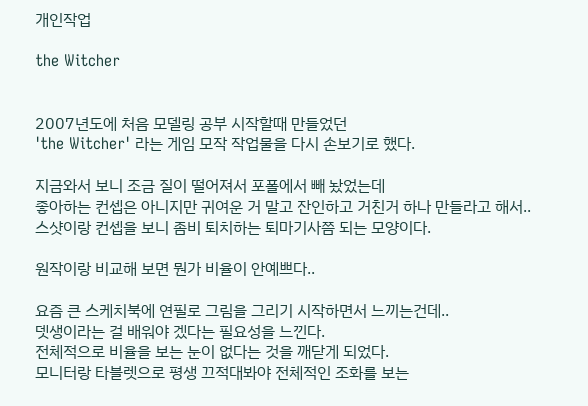개인작업

the Witcher


2007년도에 처음 모델링 공부 시작할때 만들었던
'the Witcher' 라는 게임 모작 작업물을 다시 손보기로 했다.

지금와서 보니 조금 질이 떨어져서 포폴에서 빼 놨었는데
좋아하는 컨셉은 아니지만 귀여운 거 말고 잔인하고 거친거 하나 만들라고 해서..
스샷이랑 컨셉을 보니 좀비 퇴치하는 퇴마기사쯤 되는 모양이다.

원작이랑 비교해 보면 뭔가 비율이 안예쁘다..

요즘 큰 스케치북에 연필로 그림을 그리기 시작하면서 느끼는건데..
뎃생이라는 걸 배워야 겠다는 필요성을 느낀다.
전체적으로 비율을 보는 눈이 없다는 것을 깨닫게 되었다.
모니터랑 타블렛으로 평생 끄적대봐야 전체적인 조화를 보는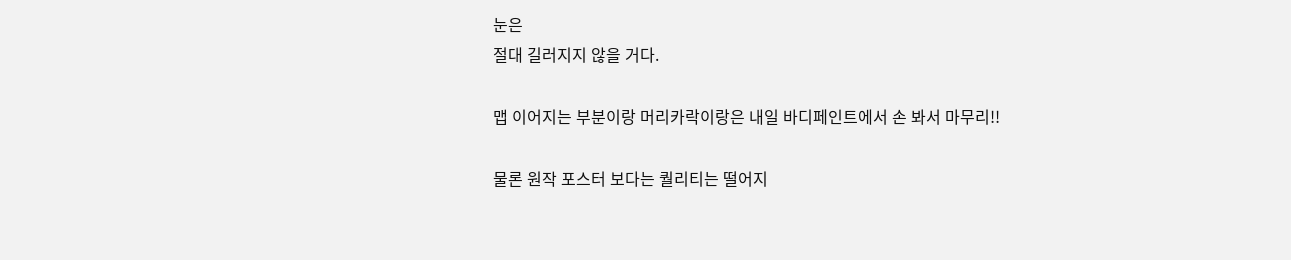눈은
절대 길러지지 않을 거다.

맵 이어지는 부분이랑 머리카락이랑은 내일 바디페인트에서 손 봐서 마무리!!

물론 원작 포스터 보다는 퀄리티는 떨어지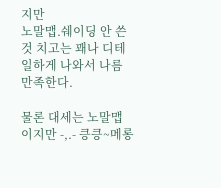지만
노말맵.쉐이딩 안 쓴 것 치고는 꽤나 디테일하게 나와서 나름 만족한다.

물론 대세는 노말맵이지만 -,.- 킁킁~메롱